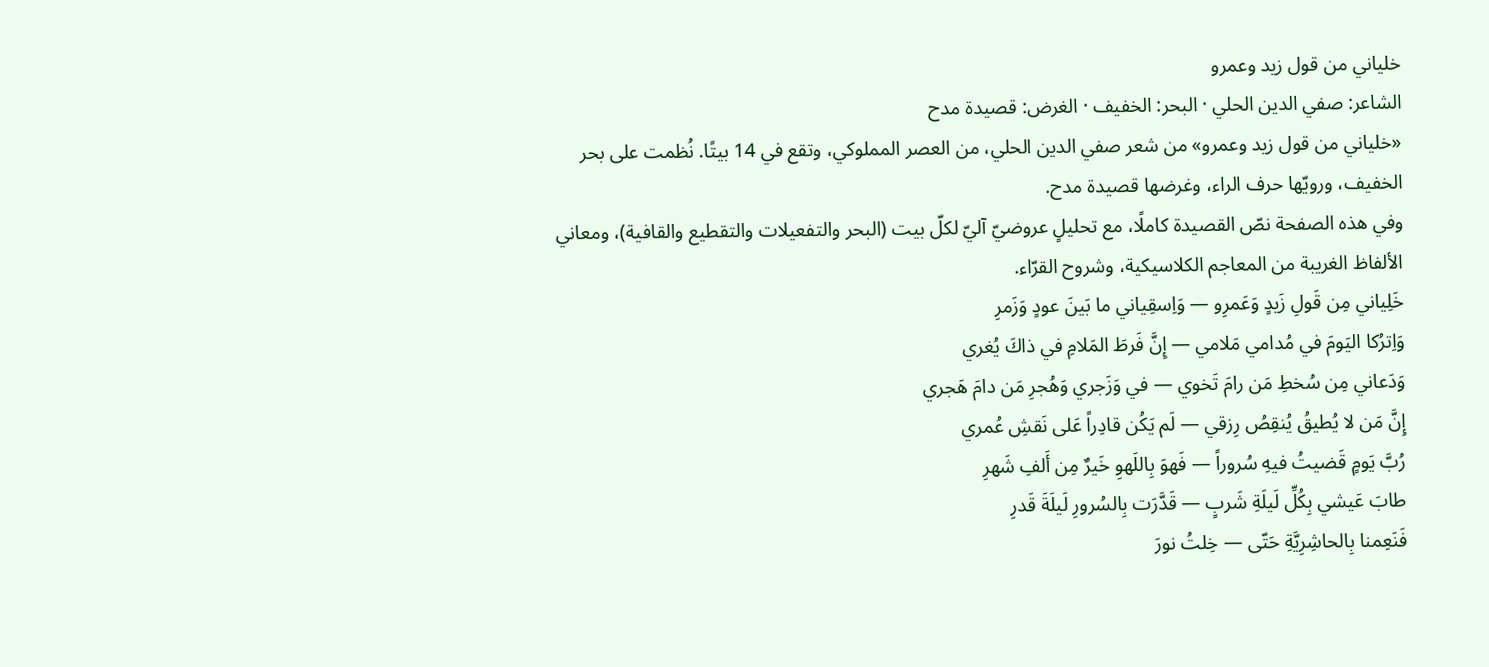خلياني من قول زيد وعمرو
الشاعر: صفي الدين الحلي · البحر: الخفيف · الغرض: قصيدة مدح
«خلياني من قول زيد وعمرو» من شعر صفي الدين الحلي، من العصر المملوكي، وتقع في 14 بيتًا. نُظمت على بحر الخفيف، ورويّها حرف الراء، وغرضها قصيدة مدح.
وفي هذه الصفحة نصّ القصيدة كاملًا، مع تحليلٍ عروضيّ آليّ لكلّ بيت (البحر والتفعيلات والتقطيع والقافية)، ومعاني الألفاظ الغريبة من المعاجم الكلاسيكية، وشروح القرّاء.
خَلِياني مِن قَولِ زَيدٍ وَعَمرِو — وَاِسقِياني ما بَينَ عودٍ وَزَمرِ
وَاِترُكا اليَومَ في مُدامي مَلامي — إِنَّ فَرطَ المَلامِ في ذاكَ يُغري
وَدَعاني مِن سُخطِ مَن رامَ تَخوي — في وَزَجري وَهُجرِ مَن دامَ هَجري
إِنَّ مَن لا يُطيقُ يُنقِصُ رِزقي — لَم يَكُن قادِراً عَلى نَقشِ عُمري
رُبَّ يَومٍ قَضيتُ فيهِ سُروراً — فَهوَ بِاللَهوِ خَيرٌ مِن أَلفِ شَهرِ
طابَ عَيشي بِكُلِّ لَيلَةِ شَربٍ — قَدَّرَت بِالسُرورِ لَيلَةَ قَدرِ
فَنَعِمنا بِالحاشِرِيَّةِ حَتّى — خِلتُ نورَ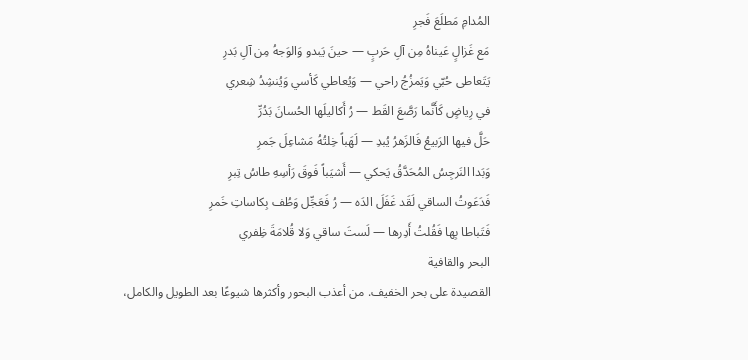المُدامِ مَطلَعَ فَجرِ
مَع غَزالٍ عَيناهُ مِن آلِ حَربٍ — حينَ يَبدو وَالوَجهُ مِن آلِ بَدرِ
يَتَعاطى حُبّي وَيَمزُجُ راحي — وَيُعاطي كَأسي وَيُنشِدُ شِعري
في رِياضٍ كَأَنَّما رَصَّعَ القَط — رُ أَكاليلَها الحُسانَ بَدُرِّ
حَلَّ فيها الرَبيعُ فَالزَهرُ يُبدِ — لَهَباً خِلتُهُ مَشاعِلَ جَمرِ
وَبَدا النَرجِسُ المُحَدَّقُ يَحكي — أَشيَباً فَوقَ رَأسِهِ طاسُ تِبرِ
فَدَعَوتُ الساقي لَقَد غَفَلَ الدَه — رُ فَعَجِّل وَطُف بِكاساتِ خَمرِ
فَتَباطا بِها فَقُلتُ أَدِرها — لَستَ ساقي وَلا قُلامَةَ ظِفري
البحر والقافية
القصيدة على بحر الخفيف. من أعذب البحور وأكثرها شيوعًا بعد الطويل والكامل،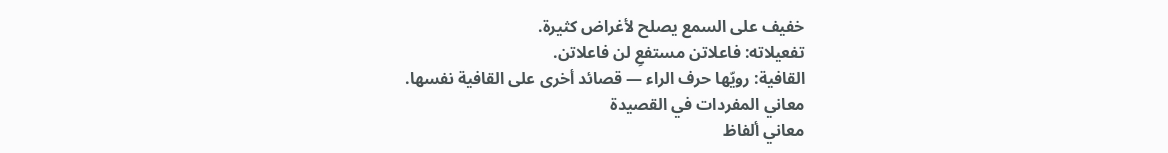خفيف على السمع يصلح لأغراض كثيرة.
تفعيلاته: فاعلاتن مستفعِ لن فاعلاتن.
القافية: رويّها حرف الراء — قصائد أخرى على القافية نفسها.
معاني المفردات في القصيدة
معاني ألفاظ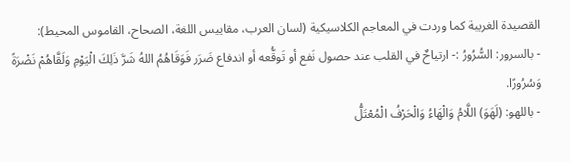القصيدة الغريبة كما وردت في المعاجم الكلاسيكية (لسان العرب، مقاييس اللغة، الصحاح، القاموس المحيط):
- بالسرور: السُّرُورُ :- ارتياحٌ في القلب عند حصول نَفع أو تَوقُّعه أو اندفاع ضَرَر فَوَقَاهُمُ اللهُ شَرَّ ذَلِكَ الْيَوْمِ وَلَقَّاهُمْ نَضْرَةً وَسُرُورًا.
- باللهو: (لَهَوَ) اللَّامُ وَالْهَاءُ وَالْحَرْفُ الْمُعْتَلُّ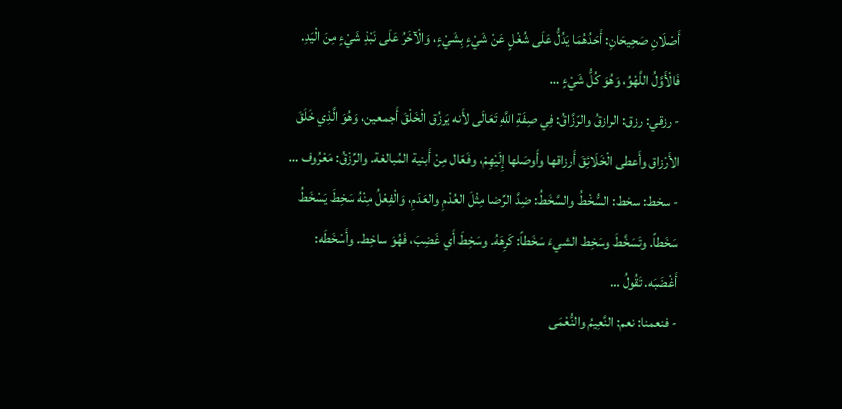أَصْلَانِ صَحِيحَانِ: أَحَدُهُمَا يَدُلُّ عَلَى شُغْلٍ عَنْ شَيْءٍ بِشَيْءٍ، وَالْآخَرُ عَلَى نَبْذِ شَيْءٍ مِنَ الْيَدِ. فَالْأَوَّلُ اللَّهْوُ، وَهُوَ كُلُّ شَيْءٍ …
- رزقي: رزق: الرازقُ والرّزَّاقُ: فِي صِفَةِ اللَّهِ تَعَالَى لأَنه يَرزُق الْخَلْقَ أَجمعين، وَهُوَ الَّذِي خَلَقَ الأَرْزاق وأَعطى الْخَلَائِقَ أَرزاقها وأَوصَلها إِلَيْهِمْ، وفَعّال مِنْ أَبنية المُبالغة. والرِّزْقُ: مَعْرُوف …
- سخط: سخط: السُّخْطُ والسَّخَطُ: ضِدَّ الرِّضا مِثْلَ العُدْمِ والعَدَمِ، وَالْفِعْلُ مِنْهُ سَخِطَ يَسْخَطُ سَخَطاً. وتَسَخَّطَ وسَخِط الشيءَ سَخَطاً: كَرِهَهُ. وسَخِطَ أَي غَضِبَ، فَهُوَ ساخِط. وأَسْخَطَه: أَغْضَبَه. تَقُولُ …
- فنعمنا: نعم: النَّعِيمُ والنُّعْمَى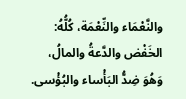والنَّعْمَاء والنِّعْمَة، كُلُّهُ: الخَفْض والدَّعةُ والمالُ، وَهُوَ ضِدُّ البَأْساء والبُؤْسى.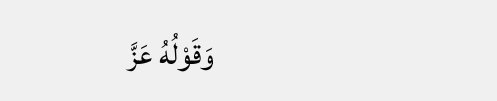وَقَوْلُهُ عَزَّ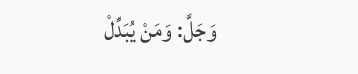وَجَلَّ: وَمَنْ يُبَدِّلْ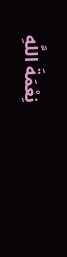نِعْمَةَ اللَّهِ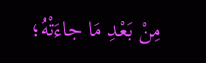مِنْ بَعْدِ مَا جاءَتْهُ؛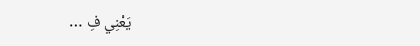يَعْنِي فِ …